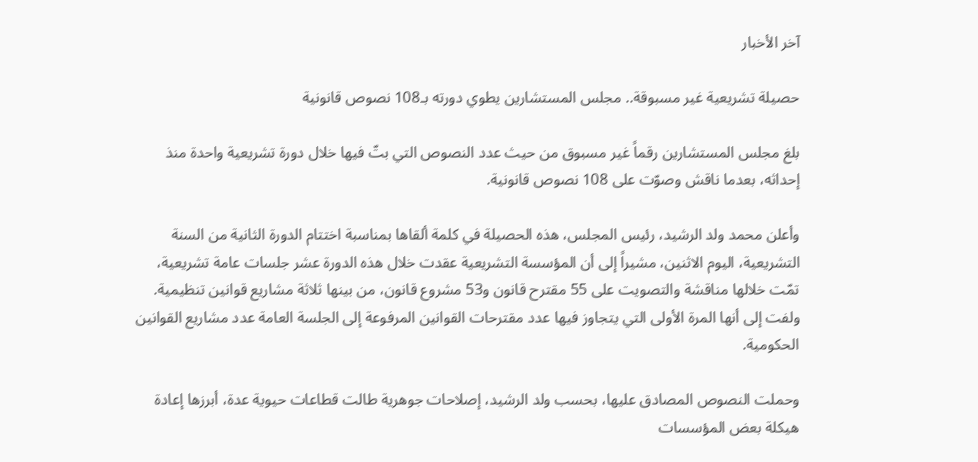آخر الأخبار

حصيلة تشريعية غير مسبوقة.. مجلس المستشارين يطوي دورته بـ108 نصوص قانونية

بلغ مجلس المستشارين رقماً غير مسبوق من حيث عدد النصوص التي بتّ فيها خلال دورة تشريعية واحدة منذ إحداثه، بعدما ناقش وصوّت على 108 نصوص قانونية.

وأعلن محمد ولد الرشيد، رئيس المجلس، هذه الحصيلة في كلمة ألقاها بمناسبة اختتام الدورة الثانية من السنة التشريعية، اليوم الاثنين، مشيراً إلى أن المؤسسة التشريعية عقدت خلال هذه الدورة عشر جلسات عامة تشريعية، تمّت خلالها مناقشة والتصويت على 55 مقترح قانون و53 مشروع قانون، من بينها ثلاثة مشاريع قوانين تنظيمية. ولفت إلى أنها المرة الأولى التي يتجاوز فيها عدد مقترحات القوانين المرفوعة إلى الجلسة العامة عدد مشاريع القوانين الحكومية.

وحملت النصوص المصادق عليها، بحسب ولد الرشيد، إصلاحات جوهرية طالت قطاعات حيوية عدة، أبرزها إعادة هيكلة بعض المؤسسات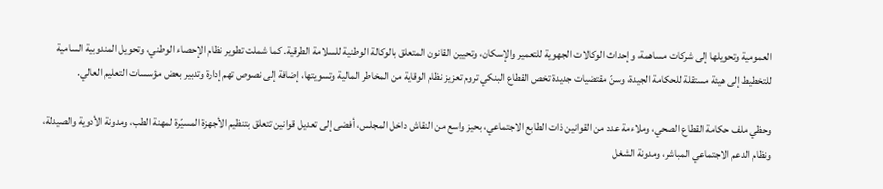العمومية وتحويلها إلى شركات مساهمة، وإحداث الوكالات الجهوية للتعمير والإسكان، وتحيين القانون المتعلق بالوكالة الوطنية للسلامة الطرقية. كما شملت تطوير نظام الإحصاء الوطني، وتحويل المندوبية السامية للتخطيط إلى هيئة مستقلة للحكامة الجيدة، وسنّ مقتضيات جديدة تخص القطاع البنكي تروم تعزيز نظام الوقاية من المخاطر المالية وتسويتها، إضافة إلى نصوص تهم إدارة وتدبير بعض مؤسسات التعليم العالي.

وحظي ملف حكامة القطاع الصحي، وملاءمة عدد من القوانين ذات الطابع الاجتماعي، بحيز واسع من النقاش داخل المجلس، أفضى إلى تعديل قوانين تتعلق بتنظيم الأجهزة المسيّرة لمهنة الطب، ومدونة الأدوية والصيدلة، ونظام الدعم الاجتماعي المباشر، ومدونة الشغل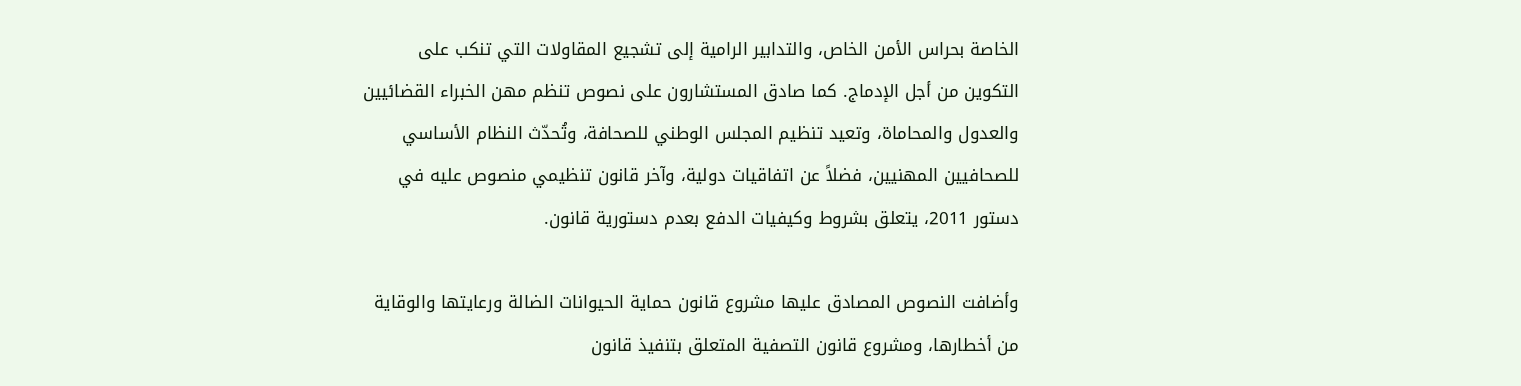الخاصة بحراس الأمن الخاص، والتدابير الرامية إلى تشجيع المقاولات التي تنكب على التكوين من أجل الإدماج. كما صادق المستشارون على نصوص تنظم مهن الخبراء القضائيين والعدول والمحاماة، وتعيد تنظيم المجلس الوطني للصحافة، وتُحدّث النظام الأساسي للصحافيين المهنيين، فضلاً عن اتفاقيات دولية، وآخر قانون تنظيمي منصوص عليه في دستور 2011، يتعلق بشروط وكيفيات الدفع بعدم دستورية قانون.

وأضافت النصوص المصادق عليها مشروع قانون حماية الحيوانات الضالة ورعايتها والوقاية من أخطارها، ومشروع قانون التصفية المتعلق بتنفيذ قانون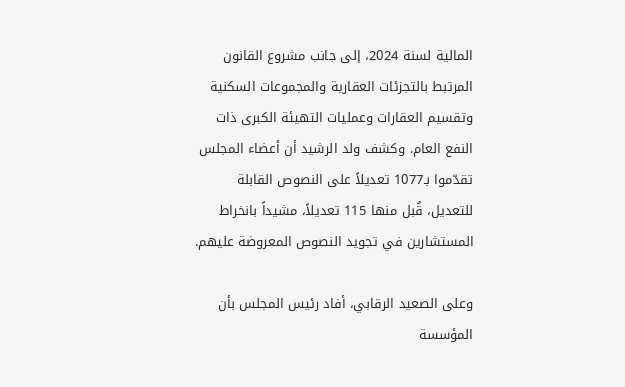المالية لسنة 2024، إلى جانب مشروع القانون المرتبط بالتجزئات العقارية والمجموعات السكنية وتقسيم العقارات وعمليات التهيئة الكبرى ذات النفع العام. وكشف ولد الرشيد أن أعضاء المجلس تقدّموا بـ1077 تعديلاً على النصوص القابلة للتعديل، قُبل منها 115 تعديلاً، مشيداً بانخراط المستشارين في تجويد النصوص المعروضة عليهم.

وعلى الصعيد الرقابي، أفاد رئيس المجلس بأن المؤسسة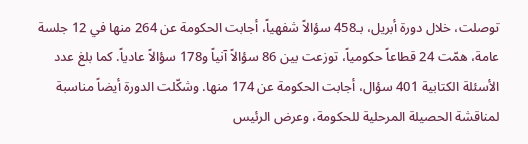توصلت، خلال دورة أبريل، بـ458 سؤالاً شفهياً، أجابت الحكومة عن 264 منها في 12 جلسة عامة، همّت 24 قطاعاً حكومياً، توزعت بين 86 سؤالاً آنياً و178 سؤالاً عادياً. كما بلغ عدد الأسئلة الكتابية 401 سؤال، أجابت الحكومة عن 174 منها. وشكّلت الدورة أيضاً مناسبة لمناقشة الحصيلة المرحلية للحكومة، وعرض الرئيس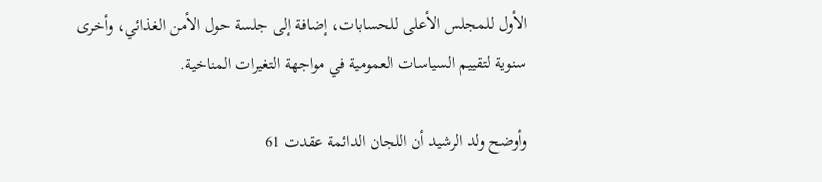الأول للمجلس الأعلى للحسابات، إضافة إلى جلسة حول الأمن الغذائي، وأخرى سنوية لتقييم السياسات العمومية في مواجهة التغيرات المناخية.

وأوضح ولد الرشيد أن اللجان الدائمة عقدت 61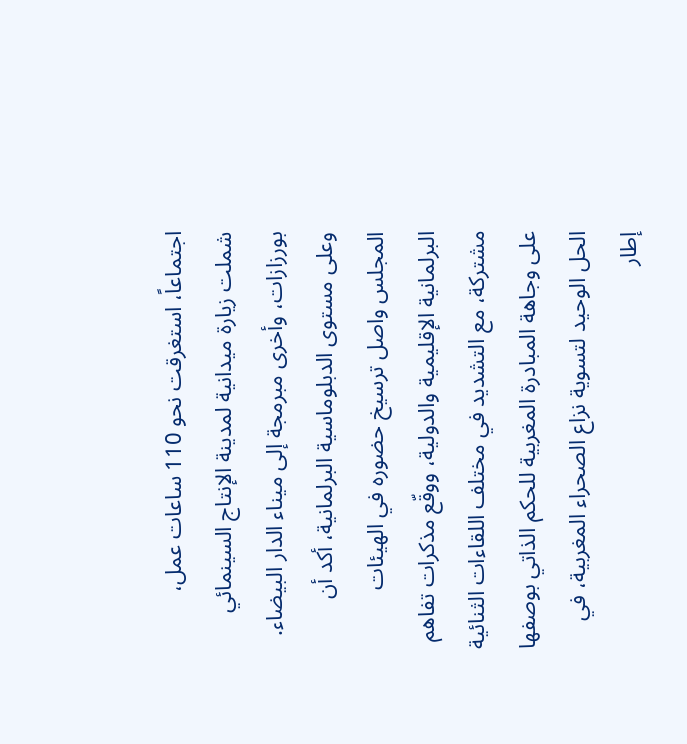اجتماعاً، استغرقت نحو 110 ساعات عمل، شملت زيارة ميدانية لمدينة الإنتاج السينمائي بورزازات، وأخرى مبرمجة إلى ميناء الدار البيضاء. وعلى مستوى الدبلوماسية البرلمانية، أكد أن المجلس واصل ترسيخ حضوره في الهيئات البرلمانية الإقليمية والدولية، ووقّع مذكرات تفاهم مشتركة، مع التشديد في مختلف اللقاءات الثنائية على وجاهة المبادرة المغربية للحكم الذاتي بوصفها الحل الوحيد لتسوية نزاع الصحراء المغربية، في إطار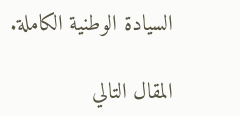السيادة الوطنية الكاملة.

المقال التالي